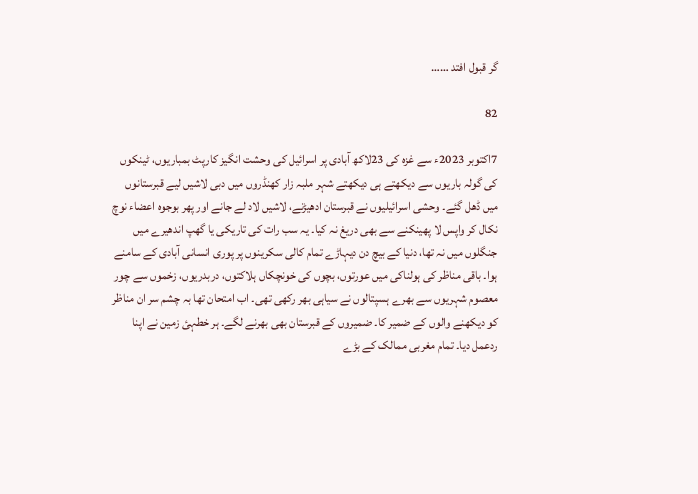گر قبول افتد ……

82

7اکتوبر 2023ء سے غزہ کی 23لاکھ آبادی پر اسرائیل کی وحشت انگیز کارپٹ بمباریوں، ٹینکوں کی گولہ باریوں سے دیکھتے ہی دیکھتے شہر ملبہ زار کھنڈروں میں دبی لاشیں لیے قبرستانوں میں ڈھل گئے۔ وحشی اسرائیلیوں نے قبرستان ادھیڑنے، لاشیں لاد لے جانے اور پھر بوجوہ اعضاء نوچ نکال کر واپس لا پھینکنے سے بھی دریغ نہ کیا۔ یہ سب رات کی تاریکی یا گھپ اندھیرے میں جنگلوں میں نہ تھا، دنیا کے بیچ دن دیہاڑے تمام کالی سکرینوں پر پوری انسانی آبادی کے سامنے ہوا۔ باقی مناظر کی ہولناکی میں عورتوں، بچوں کی خونچکاں ہلاکتوں، دربدریوں، زخموں سے چور معصوم شہریوں سے بھرے ہسپتالوں نے سیاہی بھر رکھی تھی۔ اب امتحان تھا بہ چشم سر ان مناظر کو دیکھنے والوں کے ضمیر کا۔ ضمیروں کے قبرستان بھی بھرنے لگے۔ ہر خطہئ زمین نے اپنا ردعمل دیا۔ تمام مغربی ممالک کے بڑے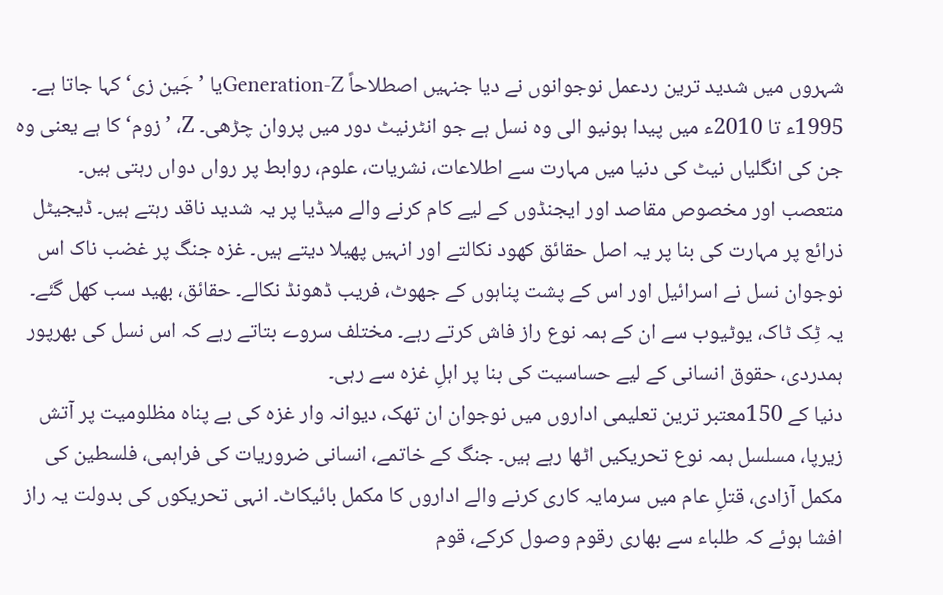شہروں میں شدید ترین ردعمل نوجوانوں نے دیا جنہیں اصطلاحاً Generation-Zیا ’جَین زی‘ کہا جاتا ہے۔ 1995ء تا 2010ء میں پیدا ہونیو الی وہ نسل ہے جو انٹرنیٹ دور میں پروان چڑھی۔ Z، ’زوم‘ کا ہے یعنی وہ جن کی انگلیاں نیٹ کی دنیا میں مہارت سے اطلاعات، نشریات، علوم، روابط پر رواں دواں رہتی ہیں۔ متعصب اور مخصوص مقاصد اور ایجنڈوں کے لیے کام کرنے والے میڈیا پر یہ شدید ناقد رہتے ہیں۔ ڈیجیٹل ذرائع پر مہارت کی بنا پر یہ اصل حقائق کھود نکالتے اور انہیں پھیلا دیتے ہیں۔ غزہ جنگ پر غضب ناک اس نوجوان نسل نے اسرائیل اور اس کے پشت پناہوں کے جھوٹ، فریب ڈھونڈ نکالے۔ حقائق، بھید سب کھل گئے۔ یہ ٹِک ٹاک، یوٹیوب سے ان کے ہمہ نوع راز فاش کرتے رہے۔ مختلف سروے بتاتے رہے کہ اس نسل کی بھرپور ہمدردی، حقوق انسانی کے لیے حساسیت کی بنا پر اہلِ غزہ سے رہی۔
دنیا کے 150معتبر ترین تعلیمی اداروں میں نوجوان ان تھک، دیوانہ وار غزہ کی بے پناہ مظلومیت پر آتش زیرپا، مسلسل ہمہ نوع تحریکیں اٹھا رہے ہیں۔ جنگ کے خاتمے، انسانی ضروریات کی فراہمی، فلسطین کی مکمل آزادی، قتلِ عام میں سرمایہ کاری کرنے والے اداروں کا مکمل بائیکاٹ۔ انہی تحریکوں کی بدولت یہ راز افشا ہوئے کہ طلباء سے بھاری رقوم وصول کرکے، قوم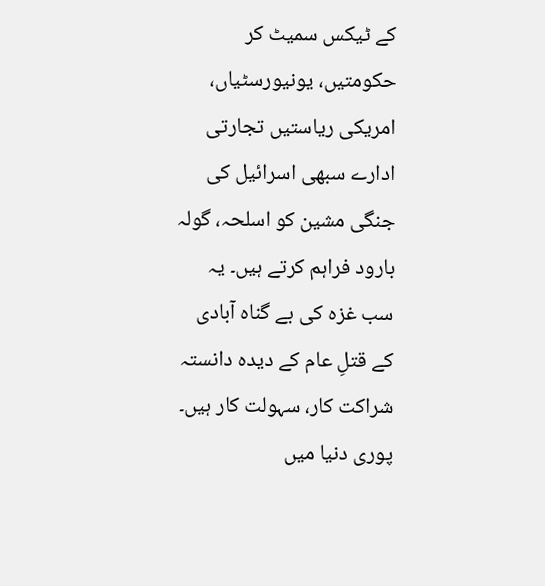کے ٹیکس سمیٹ کر حکومتیں، یونیورسٹیاں، امریکی ریاستیں تجارتی ادارے سبھی اسرائیل کی جنگی مشین کو اسلحہ، گولہ بارود فراہم کرتے ہیں۔ یہ سب غزہ کی بے گناہ آبادی کے قتلِ عام کے دیدہ دانستہ شراکت کار، سہولت کار ہیں۔ پوری دنیا میں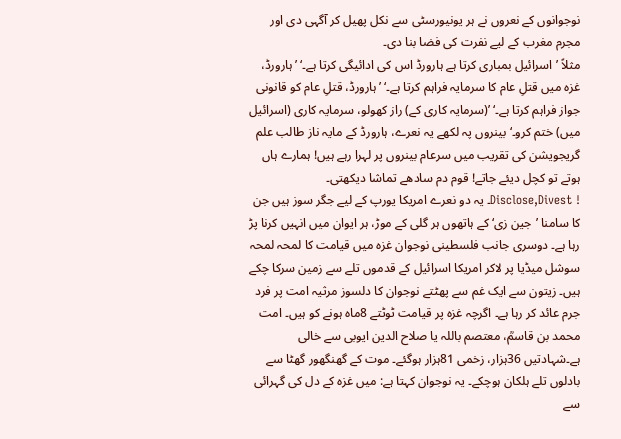نوجوانوں کے نعروں نے ہر یونیورسٹی سے نکل پھیل کر آگہی دی اور مجرم مغرب کے لیے نفرت کی فضا بنا دی۔
مثلاً ’اسرائیل بمباری کرتا ہے ہارورڈ اس کی ادائیگی کرتا ہے۔‘ ’ہارورڈ، غزہ میں قتلِ عام کا سرمایہ فراہم کرتا ہے۔‘ ’ہارورڈ، قتلِ عام کو قانونی جواز فراہم کرتا ہے۔‘ ’(سرمایہ کاری کے) راز کھولو، سرمایہ کاری (اسرائیل میں) ختم کرو۔‘ بینروں پہ لکھے یہ نعرے، ہارورڈ کے مایہ ناز طالب علم گریجویشن کی تقریب میں سرعام بینروں پر لہرا رہے ہیں! ہمارے ہاں ہوتے تو کچل دیئے جاتے! قوم دم سادھے تماشا دیکھتی۔
! Disclose,Divest۔ یہ دو نعرے امریکا یورپ کے لیے جگر سوز ہیں جن کا سامنا ’جین زی‘ کے ہاتھوں ہر گلی کے موڑ، ہر ایوان میں انہیں کرنا پڑ رہا ہے۔ دوسری جانب فلسطینی نوجوان غزہ میں قیامت کا لمحہ لمحہ سوشل میڈیا پر لاکر امریکا اسرائیل کے قدموں تلے سے زمین سرکا چکے ہیں۔ زیتون سے ایک غم سے پھٹتے نوجوان کا دلسوز مرثیہ امت پر فرد جرم عائد کر رہا ہے۔ اگرچہ غزہ پر قیامت ٹوٹتے 8ماہ ہونے کو ہیں۔ امت محمد بن قاسمؒ، معتصم باللہ یا صلاح الدین ایوبی سے خالی ہے۔شہادتیں 36ہزار، زخمی 81ہزار ہوگئے۔ موت کے گھنگھور گھٹا سے بادلوں تلے ہلکان ہوچکے۔ یہ نوجوان کہتا ہے: میں غزہ کے دل کی گہرائی سے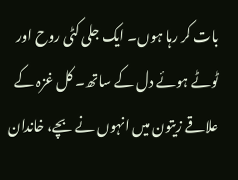بات کر رہا ہوں۔ ایک جلی کٹی روح اور ٹوٹے ہوئے دل کے ساتھ۔ کل غزہ کے علاقے زیتون میں انہوں نے بچے، خاندان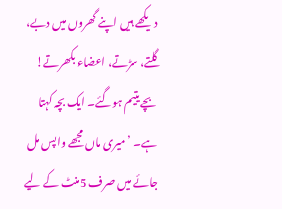دیکھے ہیں اپنے گھروں میں دبے، گلتے، سڑتے، اعضاء بکھرتے! بچے یتیم ہوگئے۔ ایک بچہ کہتا ہے۔ ’میری ماں مجھے واپس مل جائے میں صرف 5منٹ کے لیے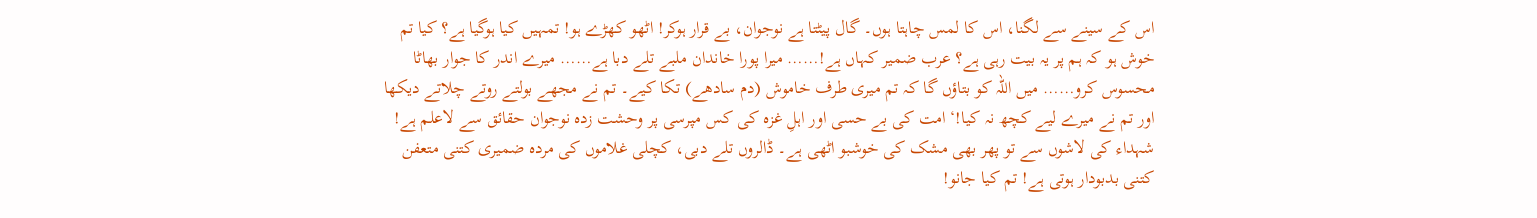اس کے سینے سے لگنا، اس کا لمس چاہتا ہوں۔ گال پیٹتا ہے نوجوان، بے قرار ہوکر! اٹھو کھڑے ہو! تمہیں کیا ہوگیا ہے؟ کیا تم خوش ہو کہ ہم پر یہ بیت رہی ہے؟ عرب ضمیر کہاں ہے!…… میرا پورا خاندان ملبے تلے دبا ہے…… میرے اندر کا جوار بھاٹا محسوس کرو…… میں اللہ کو بتاؤں گا کہ تم میری طرف خاموش (دم سادھے) تکا کیے۔ تم نے مجھے بولتے روتے چلاتے دیکھا اور تم نے میرے لیے کچھ نہ کیا!‘ امت کی بے حسی اور اہلِ غزہ کی کس مپرسی پر وحشت زدہ نوجوان حقائق سے لاعلم ہے! شہداء کی لاشوں سے تو پھر بھی مشک کی خوشبو اٹھی ہے۔ ڈالروں تلے دبی، کچلی غلاموں کی مردہ ضمیری کتنی متعفن کتنی بدبودار ہوتی ہے! تم کیا جانو!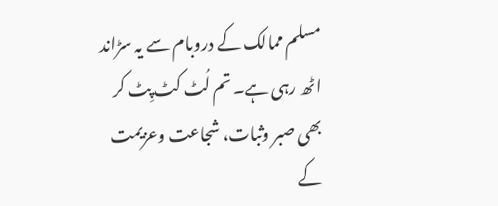مسلم ممالک کے دروبام سے یہ سڑاند اٹھ رہی ہے۔ تم لُٹ کٹ پِٹ کر بھی صبر وثبات، شجاعت وعزیمت کے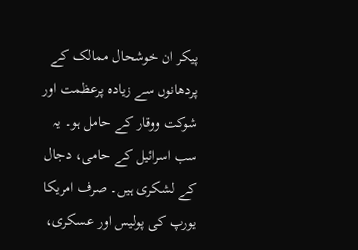پیکر ان خوشحال ممالک کے پردھانوں سے زیادہ پرعظمت اور شوکت ووقار کے حامل ہو۔ یہ سب اسرائیل کے حامی، دجال کے لشکری ہیں۔ صرف امریکا یورپ کی پولیس اور عسکری،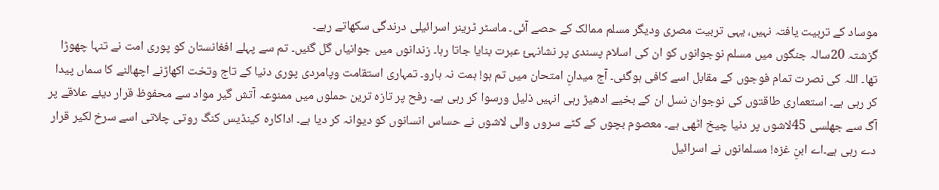موساد کے تربیت یافتہ نہیں، یہی تربیت مصری ودیگر مسلم ممالک کے حصے آئی۔ ماسٹر ٹرینر اسرائیلی درندگی سکھاتے رہے۔
گزشتہ 20سالہ جنگوں میں مسلم نوجوانوں کو ان کی اسلام پسندی پر نشانہئ عبرت بنایا جاتا رہا۔ زندانوں میں جوانیاں گل گئیں۔ تم سے پہلے افغانستان کو پوری امت نے تنہا چھوڑا تھا۔ اللہ کی نصرت تمام فوجوں کے مقابل اسے کافی ہوگئی۔ آج میدانِ امتحان میں تم ہو! ہمت نہ ہارو۔ تمہاری استقامت وپامردی پوری دنیا کے تاج وتخت اکھاڑنے اچھالنے کا سماں پیدا کر رہی ہے۔ استعماری طاقتوں کی نوجوان نسل ان کے بخیے ادھیڑ رہی انہیں ذلیل ورسوا کر رہی ہے۔ رفح پر تازہ ترین حملوں میں ممنوعہ آتش گیر مواد سے محفوظ قرار دیئے علاقے پر آگ سے جھلسی 45لاشوں پر دنیا چیخ اٹھی ہے۔ معصوم بچوں کے کٹے سروں والی لاشوں نے حساس انسانوں کو دیوانہ کر دیا ہے۔ اداکارہ کینڈیس کنگ روتی چلاتی اسے سرخ لکیر قرار دے رہی ہے۔اے ابنِ غزہ! مسلمانوں نے اسرائیل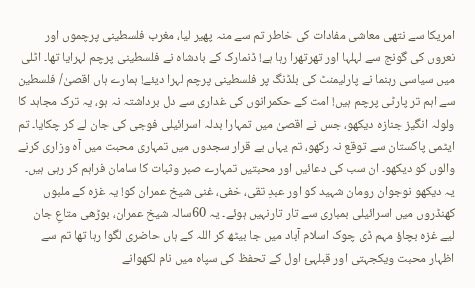امریکا سے نتھی معاشی مفادات کی خاطر تم سے منہ پھیر لیا، مغرب فلسطینی پرچموں اور نعروں کی گونج سے لہلہا اور تھرتھرا رہا ہے! ڈنمارک کے بادشاہ نے فلسطینی پرچم لہرایا تھا۔ اٹلی میں سیاسی رہنما نے پارلیمنٹ کی بلڈنگ پر فلسطینی پرچم لہرا دیئے! ہمارے ہاں اقصیٰ/ فلسطین سے اہم تر پارٹی پرچم ہیں! امت کے حکمرانوں کی غداری سے دل برداشتہ نہ ہو، یہ ترک مجاہد کا ولولہ انگیز جنازہ دیکھو، جس نے اقصیٰ میں تمہارا بدلہ اسرائیلی فوجی کی جان لے کر چکایا۔ تم ایٹمی پاکستان سے توقع نہ رکھو، تم یہاں بے قرار سجدوں میں تمہاری محبت میں آہ وزاری کرنے والوں کو دیکھو۔ ان سب کی دعائیں اور محبتیں تمہارے صبر وثبات کا سامان فراہم کر رہی ہیں۔ یہ دیکھو نوجوان رومان شہید کو اور عبدِ تقی، خفی، غنی شیخ عمران کو! یہ غزہ کے ملبوں کھنڈروں میں اسرائیلی بمباری سے تار تارنہیں ہوئے۔ یہ 60سالہ شیخ عمران، بوڑھی متاعِ جان لیے غزہ بچاؤ مہم ڈی چوک اسلام آباد میں جا بیٹھ کر اللہ کے ہاں حاضری لگوا رہا تھا تم سے اظہار محبت ویکجہتی اور قبلہئ اول کے تحفظ کی سپاہ میں نام لکھوانے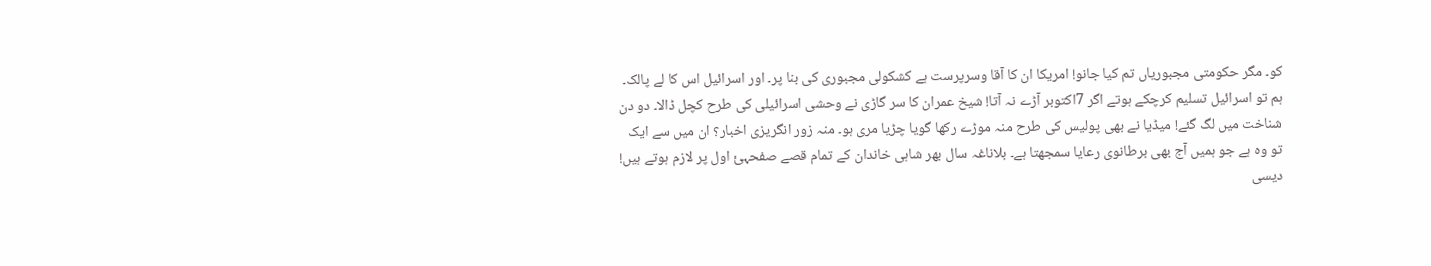کو۔ مگر حکومتی مجبوریاں تم کیا جانو! امریکا ان کا آقا وسرپرست ہے کشکولی مجبوری کی بنا پر۔ اور اسرائیل اس کا لے پالک۔ ہم تو اسرائیل تسلیم کرچکے ہوتے اگر 7اکتوبر آڑے نہ آتا! شیخ عمران کا سر گاڑی نے وحشی اسرائیلی کی طرح کچل ڈالا۔ دو دن شناخت میں لگ گئے! میڈیا نے بھی پولیس کی طرح منہ موڑے رکھا گویا چڑیا مری ہو۔ منہ زور انگریزی اخبار؟ ان میں سے ایک تو وہ ہے جو ہمیں آج بھی برطانوی رعایا سمجھتا ہے۔ بلاناغہ سال بھر شاہی خاندان کے تمام قصے صفحہئ اول پر لازم ہوتے ہیں! دیسی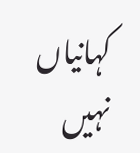کہانیاں نہیں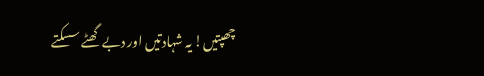چھپتیں! یہ شہادتیں اور دبے گھٹے سسکتے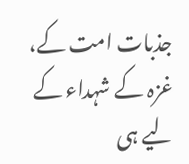جذبات امت کے، غزہ کے شہداء کے لیے ہی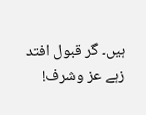ہیں۔ گر قبول افتد زہے عز وشرف!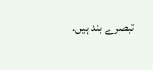تبصرے بند ہیں.